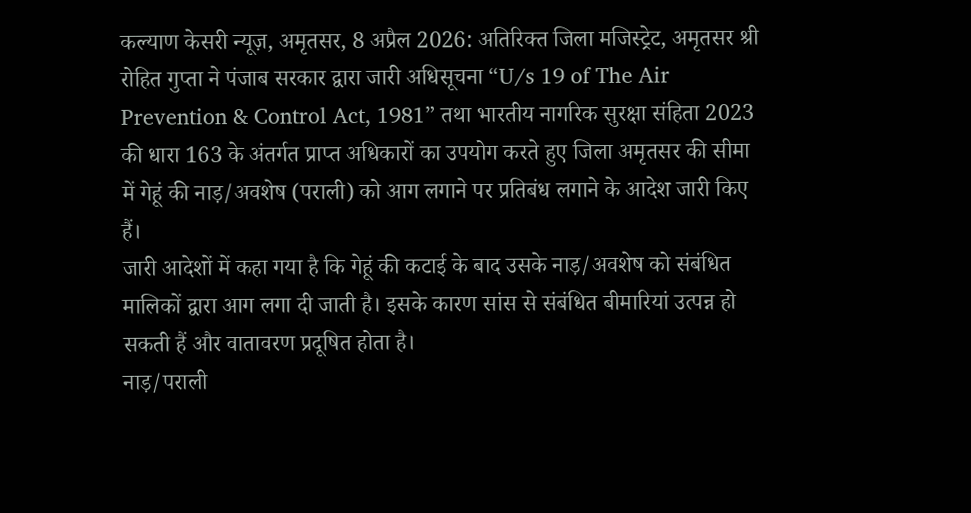कल्याण केसरी न्यूज़, अमृतसर, 8 अप्रैल 2026: अतिरिक्त जिला मजिस्ट्रेट, अमृतसर श्री रोहित गुप्ता ने पंजाब सरकार द्वारा जारी अधिसूचना “U/s 19 of The Air Prevention & Control Act, 1981” तथा भारतीय नागरिक सुरक्षा संहिता 2023 की धारा 163 के अंतर्गत प्राप्त अधिकारों का उपयोग करते हुए जिला अमृतसर की सीमा में गेहूं की नाड़/अवशेष (पराली) को आग लगाने पर प्रतिबंध लगाने के आदेश जारी किए हैं।
जारी आदेशों में कहा गया है कि गेहूं की कटाई के बाद उसके नाड़/अवशेष को संबंधित मालिकों द्वारा आग लगा दी जाती है। इसके कारण सांस से संबंधित बीमारियां उत्पन्न हो सकती हैं और वातावरण प्रदूषित होता है।
नाड़/पराली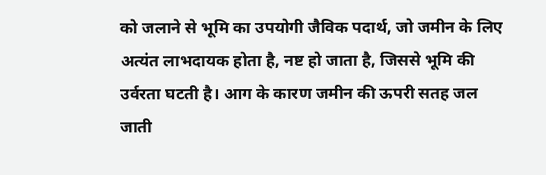को जलाने से भूमि का उपयोगी जैविक पदार्थ, जो जमीन के लिए अत्यंत लाभदायक होता है, नष्ट हो जाता है, जिससे भूमि की उर्वरता घटती है। आग के कारण जमीन की ऊपरी सतह जल जाती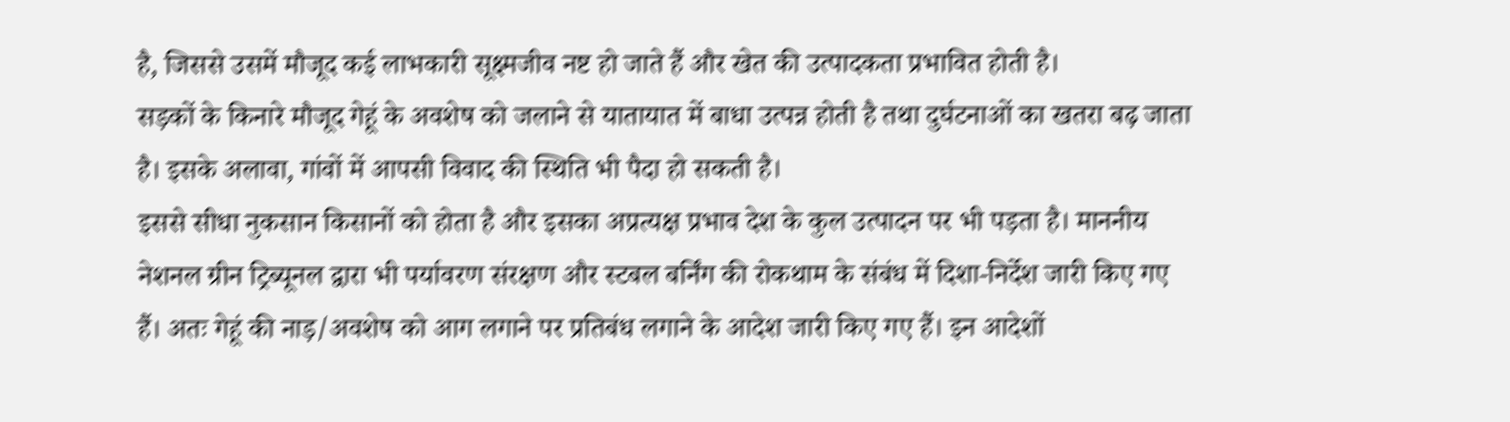है, जिससे उसमें मौजूद कई लाभकारी सूक्ष्मजीव नष्ट हो जाते हैं और खेत की उत्पादकता प्रभावित होती है।
सड़कों के किनारे मौजूद गेहूं के अवशेष को जलाने से यातायात में बाधा उत्पन्न होती है तथा दुर्घटनाओं का खतरा बढ़ जाता है। इसके अलावा, गांवों में आपसी विवाद की स्थिति भी पैदा हो सकती है।
इससे सीधा नुकसान किसानों को होता है और इसका अप्रत्यक्ष प्रभाव देश के कुल उत्पादन पर भी पड़ता है। माननीय नेशनल ग्रीन ट्रिब्यूनल द्वारा भी पर्यावरण संरक्षण और स्टबल बर्निंग की रोकथाम के संबंध में दिशा-निर्देश जारी किए गए हैं। अतः गेहूं की नाड़/अवशेष को आग लगाने पर प्रतिबंध लगाने के आदेश जारी किए गए हैं। इन आदेशों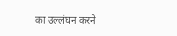का उल्लंघन करने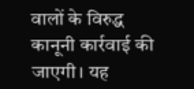वालों के विरुद्ध कानूनी कार्रवाई की जाएगी। यह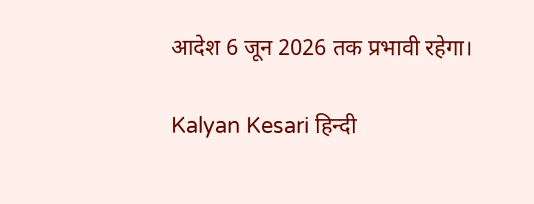आदेश 6 जून 2026 तक प्रभावी रहेगा।

Kalyan Kesari हिन्दी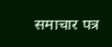समाचार पत्र